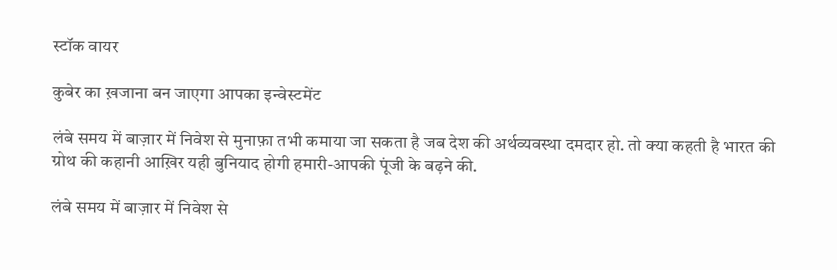स्टॉक वायर

कुबेर का ख़जाना बन जाएगा आपका इन्‍वेस्‍टमेंट

लंबे समय में बाज़ार में निवेश से मुनाफ़ा तभी कमाया जा सकता है जब देश की अर्थव्यवस्था दमदार हो. तो क्या कहती है भारत की ग्रोथ की कहानी आख़िर यही बुनियाद होगी हमारी-आपकी पूंजी के बढ़ने की.

लंबे समय में बाज़ार में निवेश से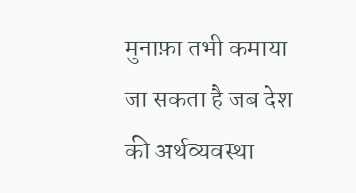मुनाफ़ा तभी कमाया जा सकता है जब देश की अर्थव्यवस्था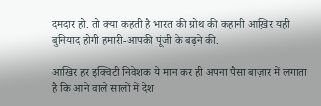दमदार हो. तो क्या कहती है भारत की ग्रोथ की कहानी आख़िर यही बुनियाद होगी हमारी-आपकी पूंजी के बढ़ने की.

आखिर हर इक्विटी निवेशक ये मान कर ही अपना पैसा बाज़ार में लगाता है कि आने वाले सालों में देश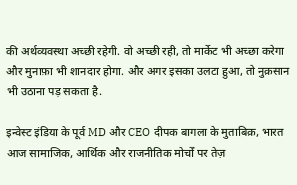की अर्थव्यवस्था अच्‍छी रहेगी. वो अच्छी रही, तो मार्केट भी अच्‍छा करेगा और मुनाफ़ा भी शानदार होगा. और अगर इसका उलटा हुआ, तो नुक़सान भी उठाना पड़ सकता है.

इन्‍वेस्‍ट इंडिया के पूर्व MD और CEO दीपक बागला के मुताबिक़, भारत आज सामाजिक, आर्थिक और राजनीतिक मोर्चों पर तेज़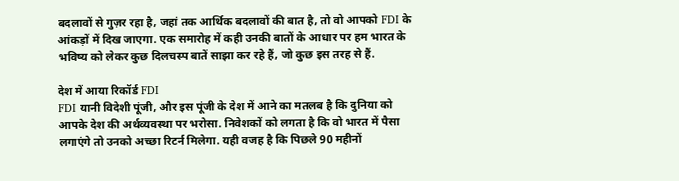बदलावों से गुज़र रहा है, जहां तक आर्थिक बदलावों की बात है, तो वो आपको FDI के आंकड़ों में दिख जाएगा. एक समारोह में कही उनकी बातों के आधार पर हम भारत के भविष्य को लेकर कुछ दिलचस्प बातें साझा कर रहे हैं, जो कुछ इस तरह से हैं.

देश में आया रिकॉर्ड FDI
FDI यानी विदेशी पूंजी, और इस पूंजी के देश में आने का मतलब है कि दुनिया को आपके देश की अर्थव्यवस्था पर भरोसा. निवेशकों को लगता है कि वो भारत में पैसा लगाएंगे तो उनको अच्‍छा रिटर्न मिलेगा. यही वजह है कि पिछले 90 महीनों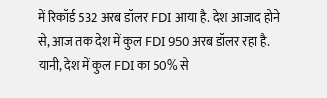में रिकॉर्ड 532 अरब डॉलर FDI आया है. देश आजाद होने से, आज तक देश में कुल FDI 950 अरब डॉलर रहा है. यानी, देश में कुल FDI का 50% से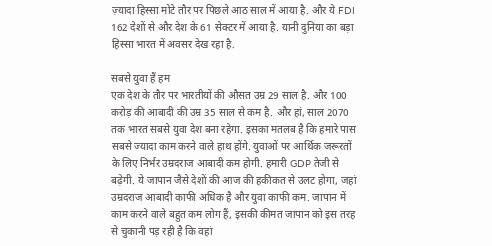ज़्यादा हिस्‍सा मोटे तौर पर पिछले आठ साल में आया है. और ये FDI 162 देशों से और देश के 61 सेक्‍टर में आया है. यानी दुनिया का बड़ा हिस्‍सा भारत में अवसर देख रहा है.

सबसे युवा हैं हम
एक देश के तौर पर भारतीयों की औसत उम्र 29 साल है. और 100 करोड़ की आबादी की उम्र 35 साल से कम है. और हां, साल 2070 तक भारत सबसे युवा देश बना रहेगा. इसका मतलब है कि हमारे पास सबसे ज्‍यादा काम करने वाले हाथ होंगे. युवाओं पर आर्थिक जरूरतों के लिए निर्भर उम्रदराज आबादी कम होगी. हमारी GDP तेजी से बढ़ेगी. ये जापान जैसे देशों की आज की हकीकत से उलट होगा, जहां उम्रदराज आबादी काफी अधिक है और युवा काफी कम. जापान में काम करने वाले बहुत कम लोग हैं, इसकी कीमत जापान को इस तरह से चुकानी पड़ रही है कि वहां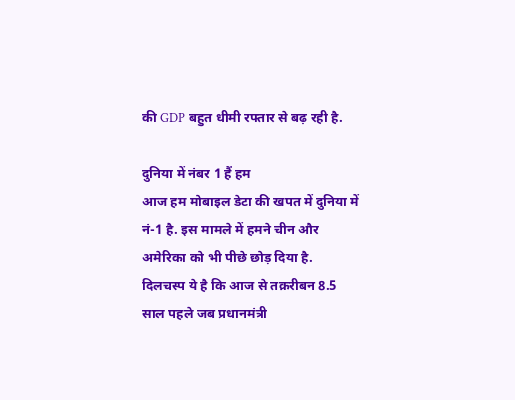की GDP बहुत धीमी रफ्तार से बढ़ रही है.

दुनिया में नंबर 1 हैं हम
आज हम मोबाइल डेटा की खपत में दुनिया में नं-1 है. इस मामले में हमने चीन और अमेरिका को भी पीछे छोड़ दिया है. दिलचस्‍प ये है कि आज से तक़रीबन 8.5 साल पहले जब प्रधानमंत्री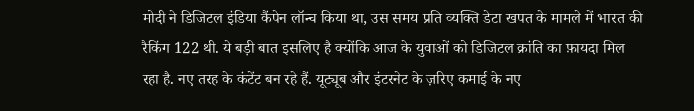मोदी ने डिजिटल इंडिया कैंपेन लॉन्च किया था, उस समय प्रति व्‍यक्ति डेटा खपत के मामले में भारत की रैकिंग 122 थी. ये बड़ी बात इसलिए है क्‍योंकि आज के युवाओं को डिजिटल क्रांति का फ़ायदा मिल रहा है. नए तरह के कंटेंट बन रहे हैं. यूट्यूब और इंटरनेट के ज़रिए कमाई के नए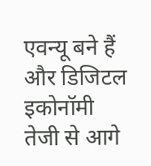एवन्‍यू बने हैं और डिजिटल इकोनॉमी तेजी से आगे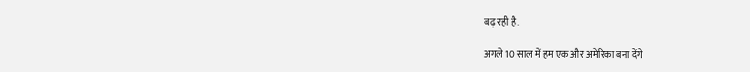बढ़ रही है.

अगले 10 साल में हम एक और अमेरिका बना देंगे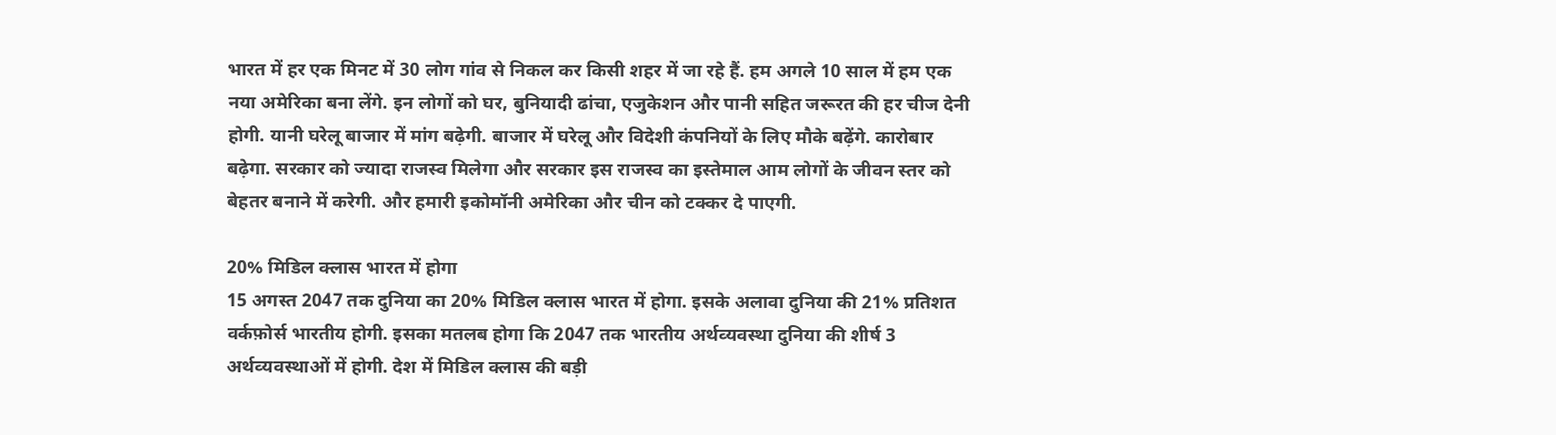भारत में हर एक मिनट में 30 लोग गांव से निकल कर किसी शहर में जा रहे हैं. हम अगले 10 साल में हम एक नया अमेरिका बना लेंगे. इन लोगों को घर, बुनियादी ढांचा, एजुकेशन और पानी सहित जरूरत की हर चीज देनी होगी. यानी घरेलू बाजार में मांग बढ़ेगी. बाजार में घरेलू और विदेशी कंपनियों के लिए मौके बढ़ेंगे. कारोबार बढ़ेगा. सरकार को ज्‍यादा राजस्‍व मिलेगा और सरकार इस राजस्‍व का इस्‍तेमाल आम लोगों के जीवन स्‍तर को बेहतर बनाने में करेगी. और हमारी इकोमॉनी अमेरिका और चीन को टक्‍कर दे पाएगी.

20% मिडिल क्‍लास भारत में होगा
15 अगस्‍त 2047 तक दुनिया का 20% मिडिल क्‍लास भारत में होगा. इसके अलावा दुनिया की 21% प्रतिशत वर्कफ़ोर्स भारतीय होगी. इसका मतलब होगा कि 2047 तक भारतीय अर्थव्‍यवस्‍था दुनिया की शीर्ष 3 अर्थव्‍यवस्‍थाओं में होगी. देश में मिडिल क्‍लास की बड़ी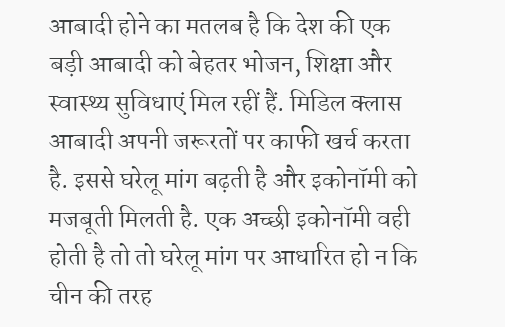आबादी होने का मतलब है कि देश की एक बड़ी आबादी को बेहतर भोजन, शिक्षा और स्‍वास्‍थ्‍य सुविधाएं मिल रहीं हैं. मिडिल क्‍लास आबादी अपनी जरूरतों पर काफी खर्च करता है. इससे घरेलू मांग बढ़ती है और इकोनॉमी को मजबूती मिलती है. एक अच्‍छी इकोनॉमी वही होती है तो तो घरेलू मांग पर आधारित हो न कि चीन की तरह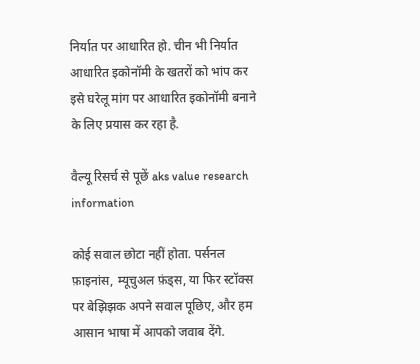निर्यात पर आधारित हो. चीन भी निर्यात आधारित इकोनॉमी के खतरों को भांप कर इसे घरेलू मांग पर आधारित इकोनॉमी बनाने के लिए प्रयास कर रहा है.

वैल्यू रिसर्च से पूछें aks value research information

कोई सवाल छोटा नहीं होता. पर्सनल फ़ाइनांस, म्यूचुअल फ़ंड्स, या फिर स्टॉक्स पर बेझिझक अपने सवाल पूछिए, और हम आसान भाषा में आपको जवाब देंगे.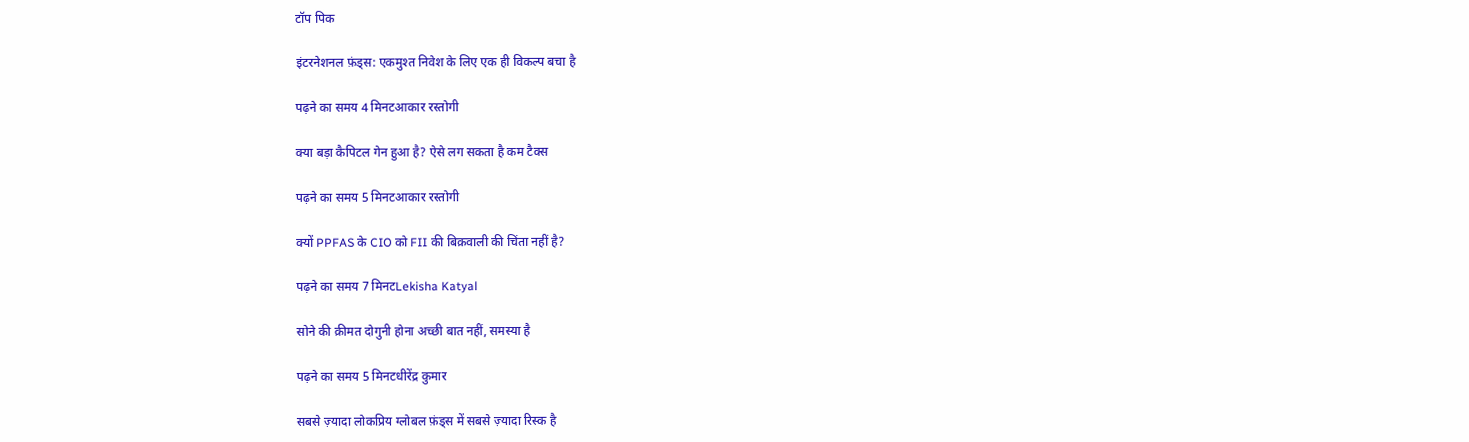टॉप पिक

इंटरनेशनल फ़ंड्स: एकमुश्त निवेश के लिए एक ही विकल्प बचा है

पढ़ने का समय 4 मिनटआकार रस्तोगी

क्या बड़ा कैपिटल गेन हुआ है? ऐसे लग सकता है कम टैक्स

पढ़ने का समय 5 मिनटआकार रस्तोगी

क्यों PPFAS के CIO को FII की बिक़वाली की चिंता नहीं है?

पढ़ने का समय 7 मिनटLekisha Katyal

सोने की क़ीमत दोगुनी होना अच्छी बात नहीं, समस्या है

पढ़ने का समय 5 मिनटधीरेंद्र कुमार

सबसे ज़्यादा लोकप्रिय ग्लोबल फ़ंड्स में सबसे ज़्यादा रिस्क है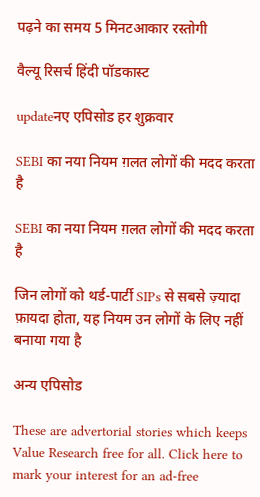पढ़ने का समय 5 मिनटआकार रस्तोगी

वैल्यू रिसर्च हिंदी पॉडकास्ट

updateनए एपिसोड हर शुक्रवार

SEBI का नया नियम ग़लत लोगों की मदद करता है

SEBI का नया नियम ग़लत लोगों की मदद करता है

जिन लोगों को थर्ड-पार्टी SIPs से सबसे ज़्यादा फ़ायदा होता, यह नियम उन लोगों के लिए नहीं बनाया गया है

अन्य एपिसोड

These are advertorial stories which keeps Value Research free for all. Click here to mark your interest for an ad-free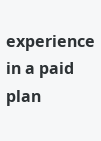experience in a paid plan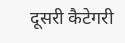दूसरी कैटेगरी